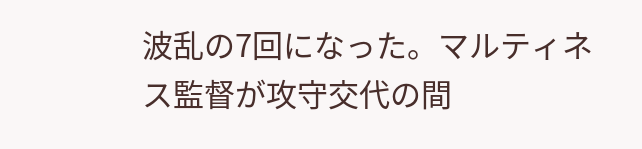波乱の7回になった。マルティネス監督が攻守交代の間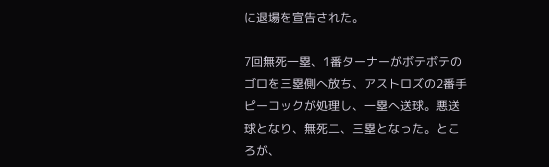に退場を宣告された。

7回無死一塁、1番ターナーがボテボテのゴロを三塁側へ放ち、アストロズの2番手ピーコックが処理し、一塁へ送球。悪送球となり、無死二、三塁となった。ところが、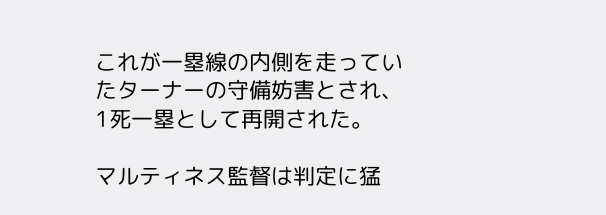これが一塁線の内側を走っていたターナーの守備妨害とされ、1死一塁として再開された。

マルティネス監督は判定に猛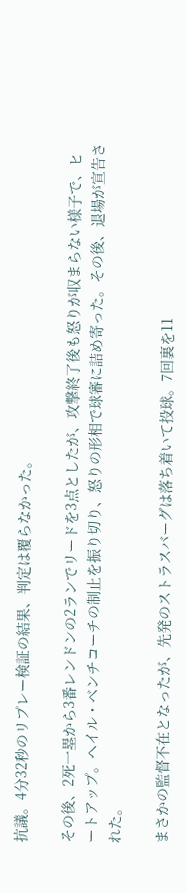抗議。4分32秒のリプレー検証の結果、判定は覆らなかった。

その後、2死一塁から3番レンドンの2ランでリードを3点としたが、攻撃終了後も怒りが収まらない様子で、ヒートアップ。ヘイル・ベンチコーチの制止を振り切り、怒りの形相で球審に詰め寄った。その後、退場が宣告された。

まさかの監督不在となったが、先発のストラスバーグは落ち着いて投球。7回裏を11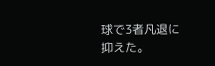球で3者凡退に抑えた。